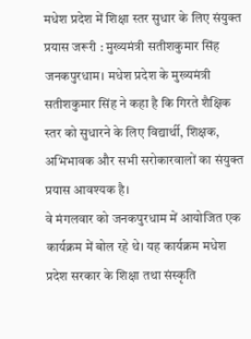मधेश प्रदेश में शिक्षा स्तर सुधार के लिए संयुक्त प्रयास जरूरी : मुख्यमंत्री सतीशकुमार सिंह
जनकपुरधाम। मधेश प्रदेश के मुख्यमंत्री सतीशकुमार सिंह ने कहा है कि गिरते शैक्षिक स्तर को सुधारने के लिए विद्यार्थी, शिक्षक, अभिभावक और सभी सरोकारवालों का संयुक्त प्रयास आवश्यक है।
वे मंगलवार को जनकपुरधाम में आयोजित एक कार्यक्रम में बोल रहे थे। यह कार्यक्रम मधेश प्रदेश सरकार के शिक्षा तथा संस्कृति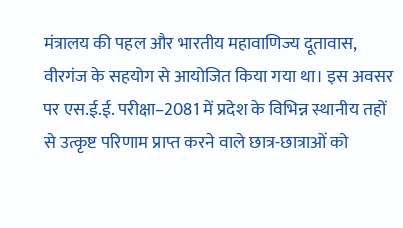मंत्रालय की पहल और भारतीय महावाणिज्य दूतावास, वीरगंज के सहयोग से आयोजित किया गया था। इस अवसर पर एस.ई.ई. परीक्षा–2081 में प्रदेश के विभिन्न स्थानीय तहों से उत्कृष्ट परिणाम प्राप्त करने वाले छात्र-छात्राओं को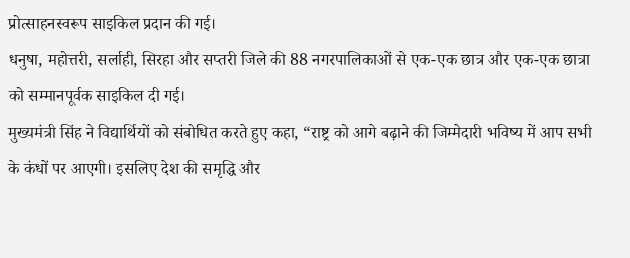प्रोत्साहनस्वरूप साइकिल प्रदान की गई।
धनुषा, महोत्तरी, सर्लाही, सिरहा और सप्तरी जिले की 88 नगरपालिकाओं से एक-एक छात्र और एक-एक छात्रा को सम्मानपूर्वक साइकिल दी गई।
मुख्यमंत्री सिंह ने विद्यार्थियों को संबोधित करते हुए कहा, “राष्ट्र को आगे बढ़ाने की जिम्मेदारी भविष्य में आप सभी के कंधों पर आएगी। इसलिए देश की समृद्धि और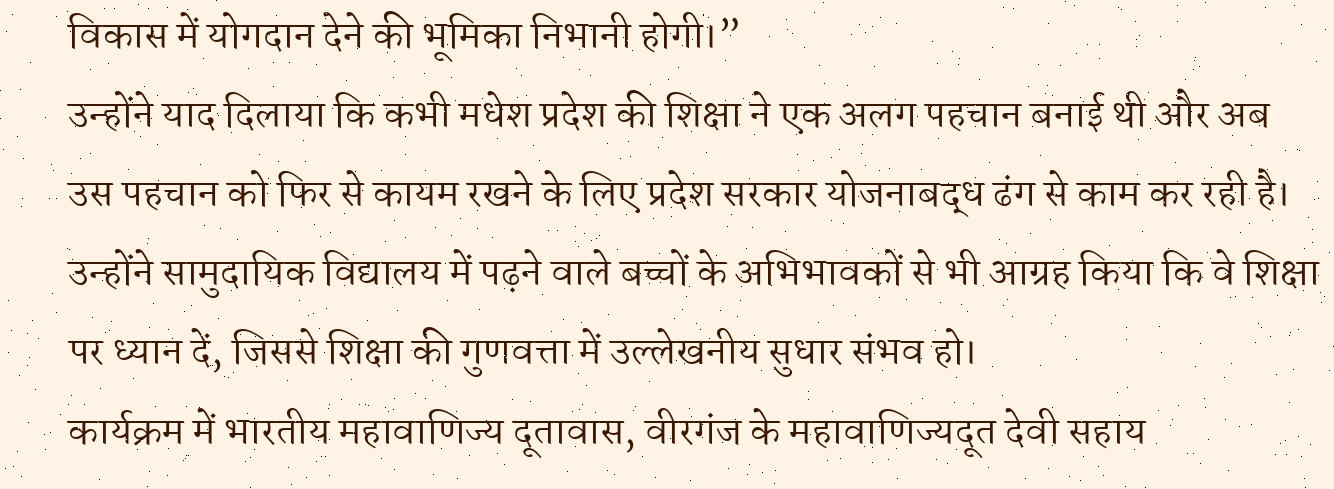विकास में योगदान देने की भूमिका निभानी होगी।”
उन्होंने याद दिलाया कि कभी मधेश प्रदेश की शिक्षा ने एक अलग पहचान बनाई थी और अब उस पहचान को फिर से कायम रखने के लिए प्रदेश सरकार योजनाबद्ध ढंग से काम कर रही है। उन्होंने सामुदायिक विद्यालय में पढ़ने वाले बच्चों के अभिभावकों से भी आग्रह किया कि वे शिक्षा पर ध्यान दें, जिससे शिक्षा की गुणवत्ता में उल्लेखनीय सुधार संभव हो।
कार्यक्रम में भारतीय महावाणिज्य दूतावास, वीरगंज के महावाणिज्यदूत देवी सहाय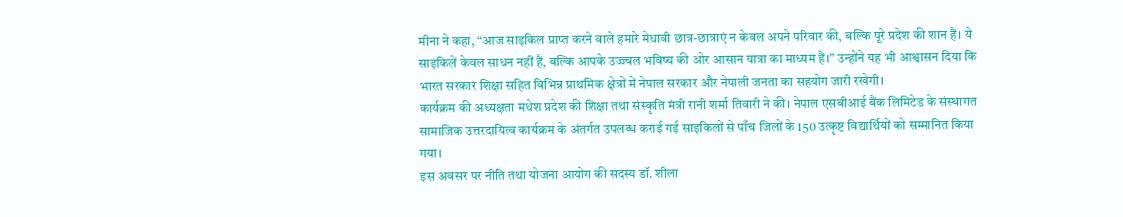मीना ने कहा, “आज साइकिल प्राप्त करने वाले हमारे मेधावी छात्र-छात्राएं न केवल अपने परिवार की, बल्कि पूरे प्रदेश की शान हैं। ये साइकिलें केवल साधन नहीं हैं, बल्कि आपके उज्ज्वल भविष्य की ओर आसान यात्रा का माध्यम हैं।” उन्होंने यह भी आश्वासन दिया कि भारत सरकार शिक्षा सहित विभिन्न प्राथमिक क्षेत्रों में नेपाल सरकार और नेपाली जनता का सहयोग जारी रखेगी।
कार्यक्रम की अध्यक्षता मधेश प्रदेश की शिक्षा तथा संस्कृति मंत्री रानी शर्मा तिवारी ने की। नेपाल एसबीआई बैंक लिमिटेड के संस्थागत सामाजिक उत्तरदायित्व कार्यक्रम के अंतर्गत उपलब्ध कराई गई साइकिलों से पाँच जिलों के 150 उत्कृष्ट विद्यार्थियों को सम्मानित किया गया।
इस अवसर पर नीति तथा योजना आयोग की सदस्य डॉ. शीला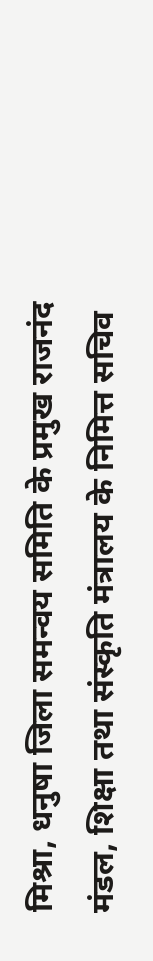मिश्रा, धनुषा जिला समन्वय समिति के प्रमुख राजनंद मंडल, शिक्षा तथा संस्कृति मंत्रालय के निमित्त सचिव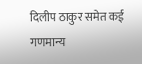दिलीप ठाकुर समेत कई गणमान्य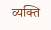व्यक्ति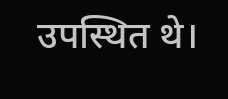उपस्थित थे।